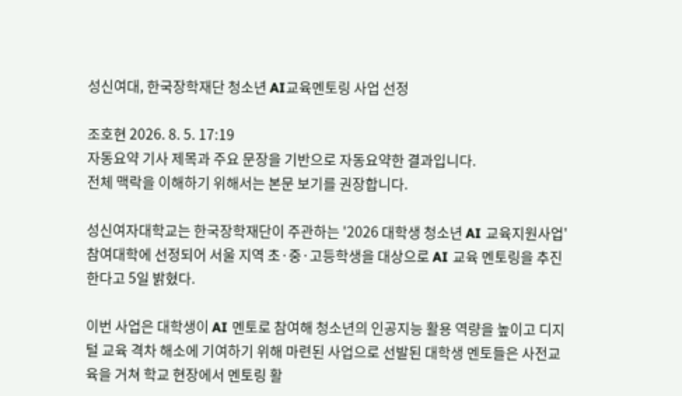성신여대, 한국장학재단 청소년 AI교육멘토링 사업 선정

조호현 2026. 8. 5. 17:19
자동요약 기사 제목과 주요 문장을 기반으로 자동요약한 결과입니다.
전체 맥락을 이해하기 위해서는 본문 보기를 권장합니다.

성신여자대학교는 한국장학재단이 주관하는 '2026 대학생 청소년 AI 교육지원사업' 참여대학에 선정되어 서울 지역 초·중·고등학생을 대상으로 AI 교육 멘토링을 추진한다고 5일 밝혔다.

이번 사업은 대학생이 AI 멘토로 참여해 청소년의 인공지능 활용 역량을 높이고 디지털 교육 격차 해소에 기여하기 위해 마련된 사업으로 선발된 대학생 멘토들은 사전교육을 거쳐 학교 현장에서 멘토링 활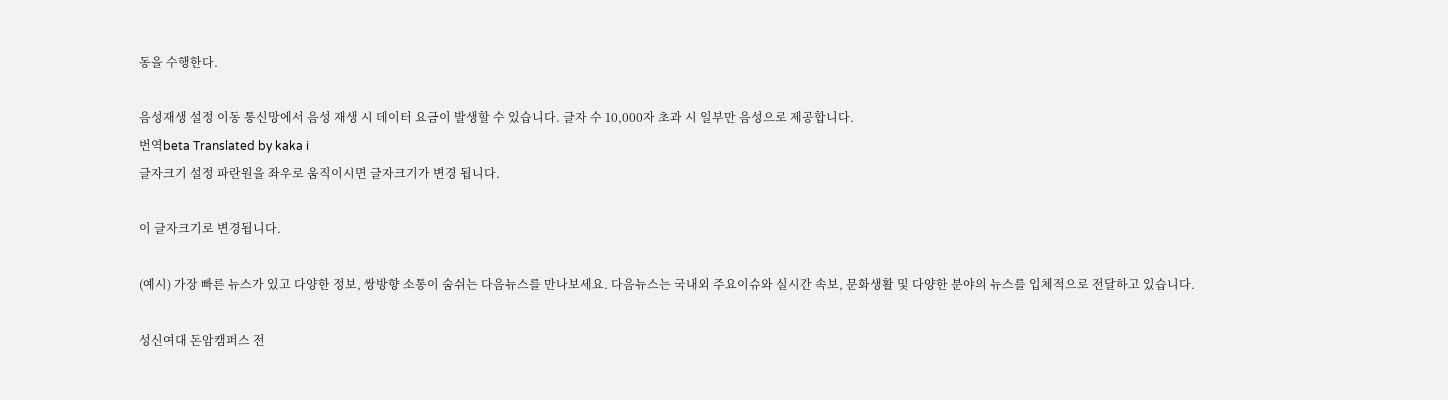동을 수행한다.

음성재생 설정 이동 통신망에서 음성 재생 시 데이터 요금이 발생할 수 있습니다. 글자 수 10,000자 초과 시 일부만 음성으로 제공합니다.
번역beta Translated by kaka i
글자크기 설정 파란원을 좌우로 움직이시면 글자크기가 변경 됩니다.

이 글자크기로 변경됩니다.

(예시) 가장 빠른 뉴스가 있고 다양한 정보, 쌍방향 소통이 숨쉬는 다음뉴스를 만나보세요. 다음뉴스는 국내외 주요이슈와 실시간 속보, 문화생활 및 다양한 분야의 뉴스를 입체적으로 전달하고 있습니다.

성신여대 돈암캠퍼스 전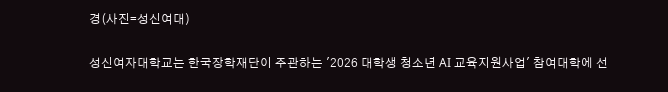경(사진=성신여대)

성신여자대학교는 한국장학재단이 주관하는 '2026 대학생 청소년 AI 교육지원사업' 참여대학에 선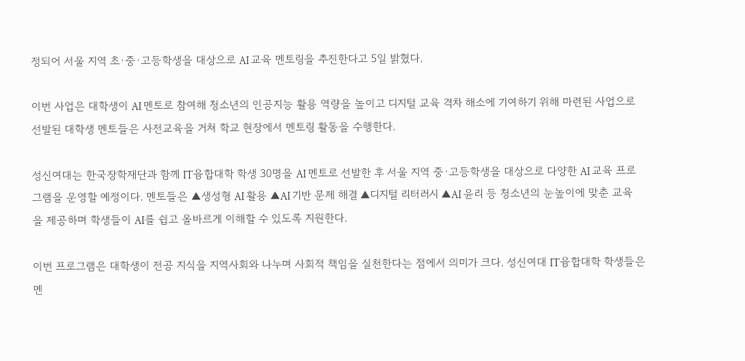정되어 서울 지역 초·중·고등학생을 대상으로 AI 교육 멘토링을 추진한다고 5일 밝혔다.

이번 사업은 대학생이 AI 멘토로 참여해 청소년의 인공지능 활용 역량을 높이고 디지털 교육 격차 해소에 기여하기 위해 마련된 사업으로 선발된 대학생 멘토들은 사전교육을 거쳐 학교 현장에서 멘토링 활동을 수행한다.

성신여대는 한국장학재단과 함께 IT융합대학 학생 30명을 AI 멘토로 선발한 후 서울 지역 중·고등학생을 대상으로 다양한 AI 교육 프로그램을 운영할 예정이다. 멘토들은 ▲생성형 AI 활용 ▲AI 기반 문제 해결 ▲디지털 리터러시 ▲AI 윤리 등 청소년의 눈높이에 맞춘 교육을 제공하며 학생들이 AI를 쉽고 올바르게 이해할 수 있도록 지원한다.

이번 프로그램은 대학생이 전공 지식을 지역사회와 나누며 사회적 책임을 실천한다는 점에서 의미가 크다. 성신여대 IT융합대학 학생들은 멘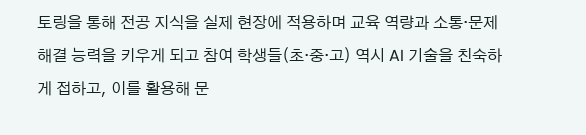토링을 통해 전공 지식을 실제 현장에 적용하며 교육 역량과 소통·문제 해결 능력을 키우게 되고 참여 학생들(초·중·고) 역시 AI 기술을 친숙하게 접하고, 이를 활용해 문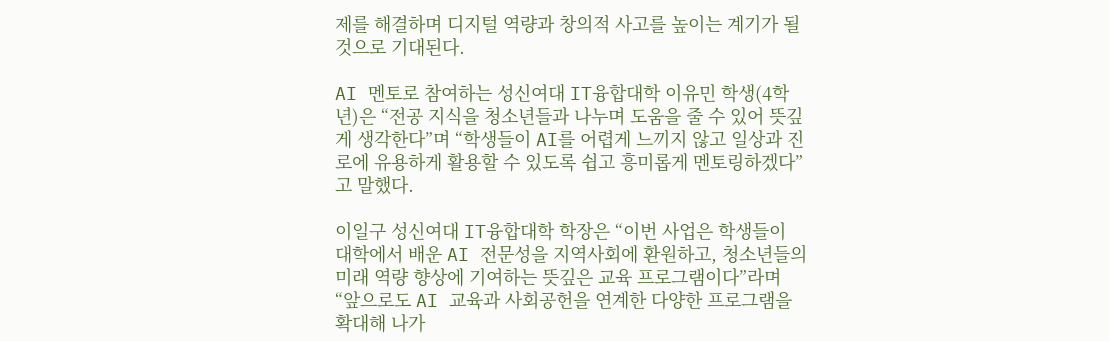제를 해결하며 디지털 역량과 창의적 사고를 높이는 계기가 될 것으로 기대된다.

AI 멘토로 참여하는 성신여대 IT융합대학 이유민 학생(4학년)은 “전공 지식을 청소년들과 나누며 도움을 줄 수 있어 뜻깊게 생각한다”며 “학생들이 AI를 어렵게 느끼지 않고 일상과 진로에 유용하게 활용할 수 있도록 쉽고 흥미롭게 멘토링하겠다”고 말했다.

이일구 성신여대 IT융합대학 학장은 “이번 사업은 학생들이 대학에서 배운 AI 전문성을 지역사회에 환원하고, 청소년들의 미래 역량 향상에 기여하는 뜻깊은 교육 프로그램이다”라며 “앞으로도 AI 교육과 사회공헌을 연계한 다양한 프로그램을 확대해 나가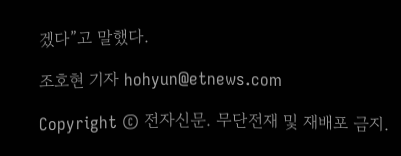겠다”고 말했다.

조호현 기자 hohyun@etnews.com

Copyright © 전자신문. 무단전재 및 재배포 금지.